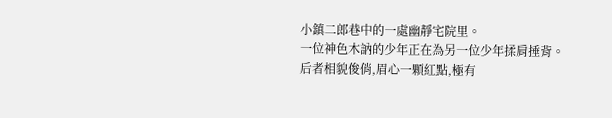小鎮二郎巷中的一處幽靜宅院里。
一位神色木訥的少年正在為另一位少年揉肩捶背。
后者相貌俊俏,眉心一顆紅點,極有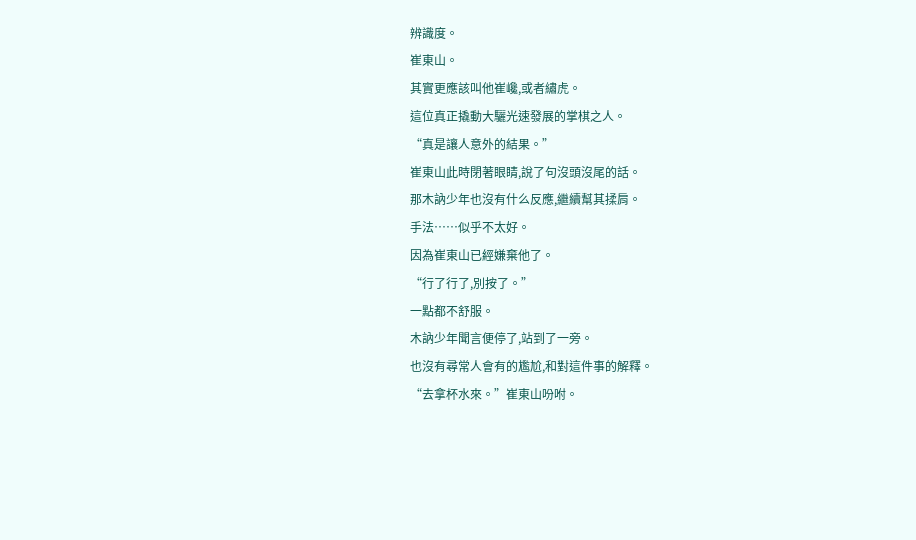辨識度。
崔東山。
其實更應該叫他崔巉,或者繡虎。
這位真正撬動大驪光速發展的掌棋之人。
“真是讓人意外的結果。”
崔東山此時閉著眼睛,說了句沒頭沒尾的話。
那木訥少年也沒有什么反應,繼續幫其揉肩。
手法……似乎不太好。
因為崔東山已經嫌棄他了。
“行了行了,別按了。”
一點都不舒服。
木訥少年聞言便停了,站到了一旁。
也沒有尋常人會有的尷尬,和對這件事的解釋。
“去拿杯水來。”崔東山吩咐。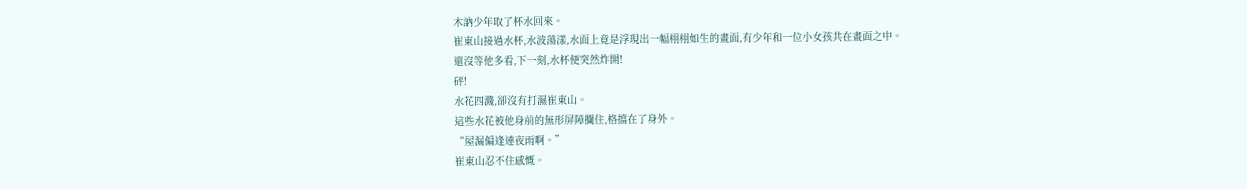木訥少年取了杯水回來。
崔東山接過水杯,水波蕩漾,水面上竟是浮現出一幅栩栩如生的畫面,有少年和一位小女孩共在畫面之中。
還沒等他多看,下一刻,水杯便突然炸開!
砰!
水花四濺,卻沒有打濕崔東山。
這些水花被他身前的無形屏障攔住,格擋在了身外。
“屋漏偏逢連夜雨啊。”
崔東山忍不住感慨。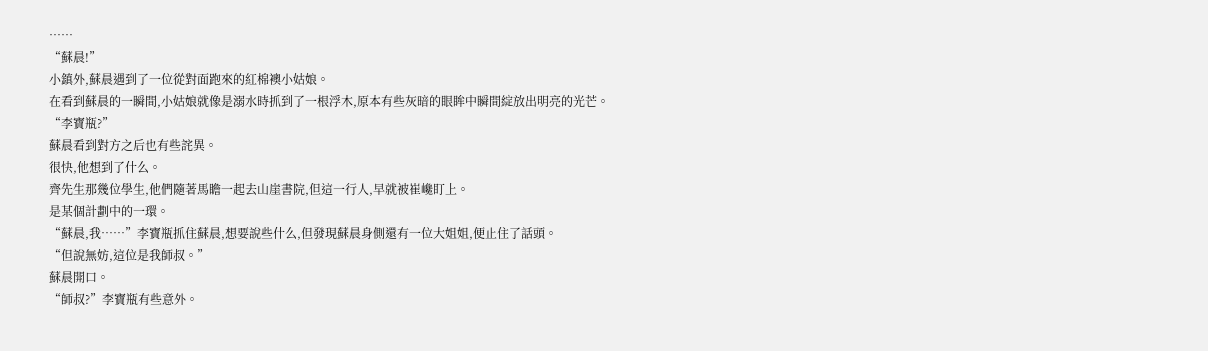……
“蘇晨!”
小鎮外,蘇晨遇到了一位從對面跑來的紅棉襖小姑娘。
在看到蘇晨的一瞬間,小姑娘就像是溺水時抓到了一根浮木,原本有些灰暗的眼眸中瞬間綻放出明亮的光芒。
“李寶瓶?”
蘇晨看到對方之后也有些詫異。
很快,他想到了什么。
齊先生那幾位學生,他們隨著馬瞻一起去山崖書院,但這一行人,早就被崔巉盯上。
是某個計劃中的一環。
“蘇晨,我……”李寶瓶抓住蘇晨,想要說些什么,但發現蘇晨身側還有一位大姐姐,便止住了話頭。
“但說無妨,這位是我師叔。”
蘇晨開口。
“師叔?”李寶瓶有些意外。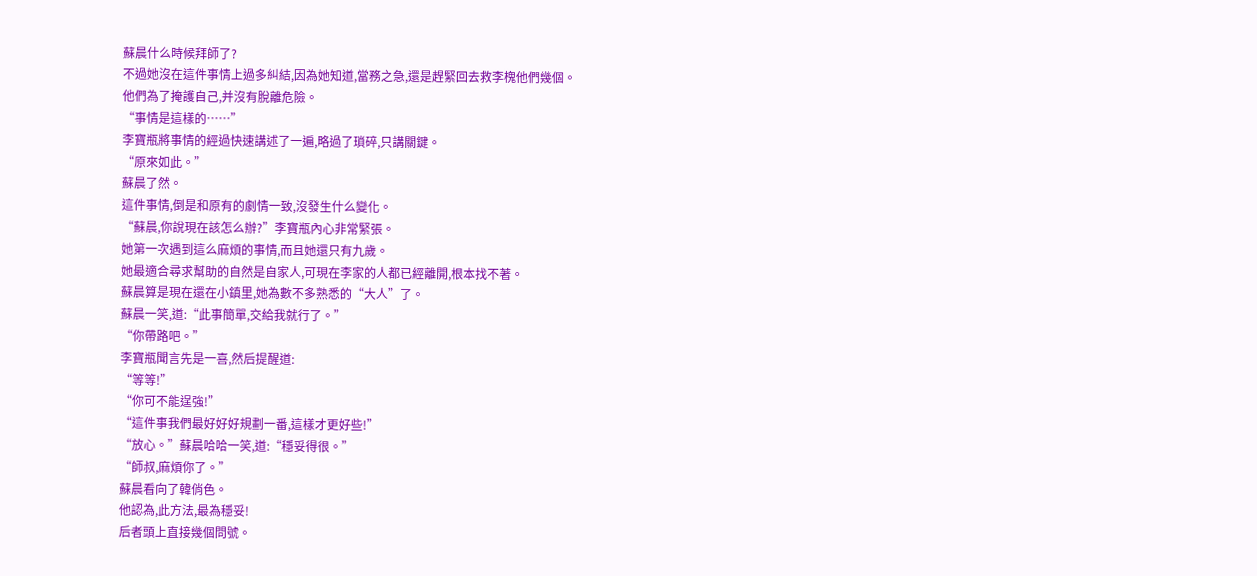蘇晨什么時候拜師了?
不過她沒在這件事情上過多糾結,因為她知道,當務之急,還是趕緊回去救李槐他們幾個。
他們為了掩護自己,并沒有脫離危險。
“事情是這樣的……”
李寶瓶將事情的經過快速講述了一遍,略過了瑣碎,只講關鍵。
“原來如此。”
蘇晨了然。
這件事情,倒是和原有的劇情一致,沒發生什么變化。
“蘇晨,你說現在該怎么辦?”李寶瓶內心非常緊張。
她第一次遇到這么麻煩的事情,而且她還只有九歲。
她最適合尋求幫助的自然是自家人,可現在李家的人都已經離開,根本找不著。
蘇晨算是現在還在小鎮里,她為數不多熟悉的“大人”了。
蘇晨一笑,道:“此事簡單,交給我就行了。”
“你帶路吧。”
李寶瓶聞言先是一喜,然后提醒道:
“等等!”
“你可不能逞強!”
“這件事我們最好好好規劃一番,這樣才更好些!”
“放心。”蘇晨哈哈一笑,道:“穩妥得很。”
“師叔,麻煩你了。”
蘇晨看向了韓俏色。
他認為,此方法,最為穩妥!
后者頭上直接幾個問號。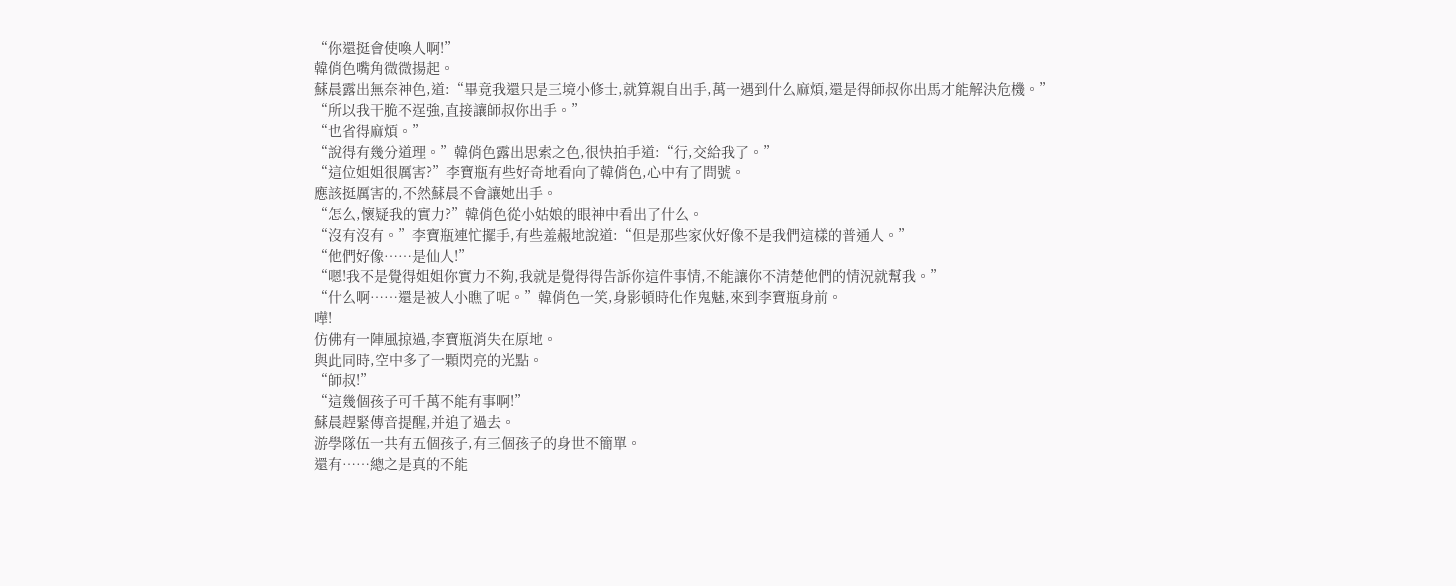“你還挺會使喚人啊!”
韓俏色嘴角微微揚起。
蘇晨露出無奈神色,道:“畢竟我還只是三境小修士,就算親自出手,萬一遇到什么麻煩,還是得師叔你出馬才能解決危機。”
“所以我干脆不逞強,直接讓師叔你出手。”
“也省得麻煩。”
“說得有幾分道理。”韓俏色露出思索之色,很快拍手道:“行,交給我了。”
“這位姐姐很厲害?”李寶瓶有些好奇地看向了韓俏色,心中有了問號。
應該挺厲害的,不然蘇晨不會讓她出手。
“怎么,懷疑我的實力?”韓俏色從小姑娘的眼神中看出了什么。
“沒有沒有。”李寶瓶連忙擺手,有些羞赧地說道:“但是那些家伙好像不是我們這樣的普通人。”
“他們好像……是仙人!”
“嗯!我不是覺得姐姐你實力不夠,我就是覺得得告訴你這件事情,不能讓你不清楚他們的情況就幫我。”
“什么啊……還是被人小瞧了呢。”韓俏色一笑,身影頓時化作鬼魅,來到李寶瓶身前。
嘩!
仿佛有一陣風掠過,李寶瓶消失在原地。
與此同時,空中多了一顆閃亮的光點。
“師叔!”
“這幾個孩子可千萬不能有事啊!”
蘇晨趕緊傳音提醒,并追了過去。
游學隊伍一共有五個孩子,有三個孩子的身世不簡單。
還有……總之是真的不能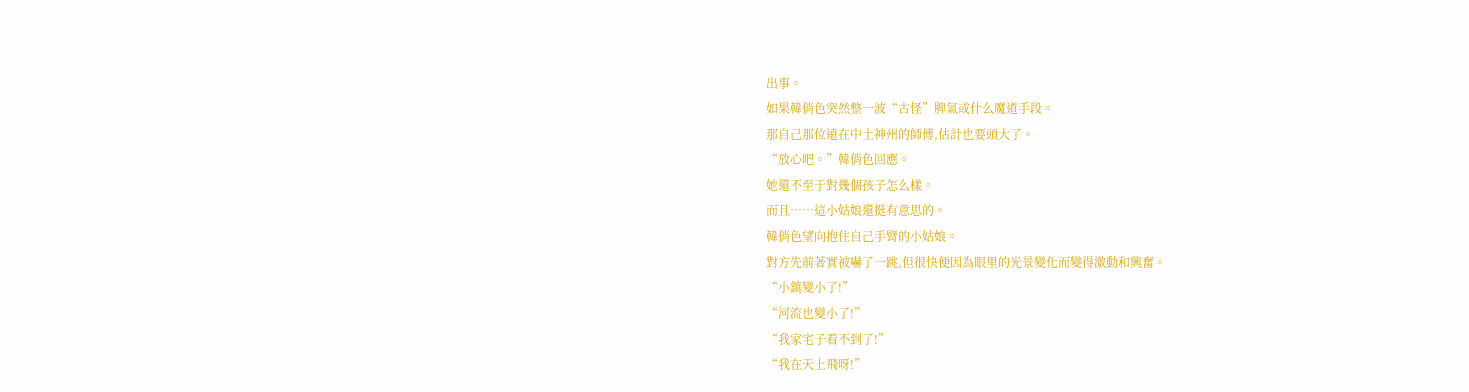出事。
如果韓俏色突然整一波“古怪”脾氣或什么魔道手段。
那自己那位遠在中土神州的師傅,估計也要頭大了。
“放心吧。”韓俏色回應。
她還不至于對幾個孩子怎么樣。
而且……這小姑娘還挺有意思的。
韓俏色望向抱住自己手臂的小姑娘。
對方先前著實被嚇了一跳,但很快便因為眼里的光景變化而變得激動和興奮。
“小鎮變小了!”
“河流也變小了!”
“我家宅子看不到了!”
“我在天上飛呀!”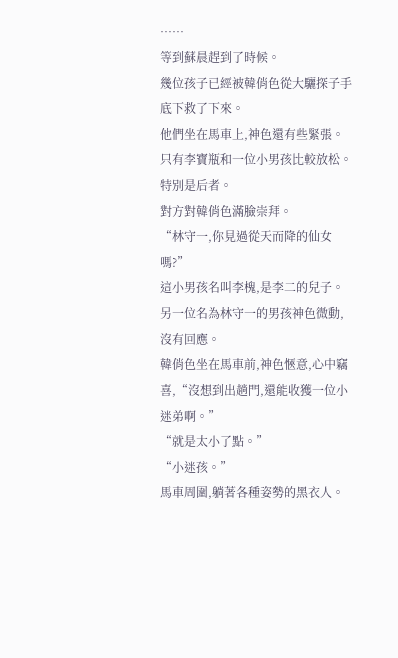……
等到蘇晨趕到了時候。
幾位孩子已經被韓俏色從大驪探子手底下救了下來。
他們坐在馬車上,神色還有些緊張。
只有李寶瓶和一位小男孩比較放松。
特別是后者。
對方對韓俏色滿臉崇拜。
“林守一,你見過從天而降的仙女嗎?”
這小男孩名叫李槐,是李二的兒子。
另一位名為林守一的男孩神色微動,沒有回應。
韓俏色坐在馬車前,神色愜意,心中竊喜,“沒想到出趟門,還能收獲一位小迷弟啊。”
“就是太小了點。”
“小迷孩。”
馬車周圍,躺著各種姿勢的黑衣人。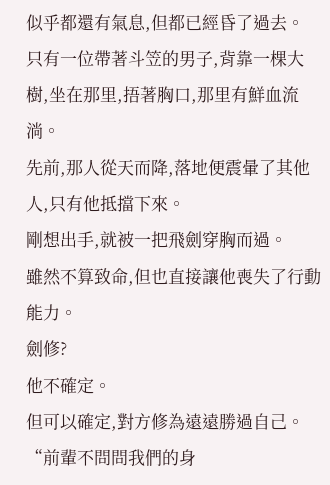似乎都還有氣息,但都已經昏了過去。
只有一位帶著斗笠的男子,背靠一棵大樹,坐在那里,捂著胸口,那里有鮮血流淌。
先前,那人從天而降,落地便震暈了其他人,只有他抵擋下來。
剛想出手,就被一把飛劍穿胸而過。
雖然不算致命,但也直接讓他喪失了行動能力。
劍修?
他不確定。
但可以確定,對方修為遠遠勝過自己。
“前輩不問問我們的身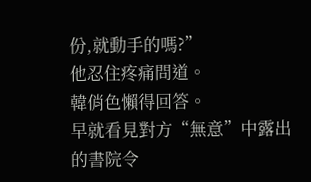份,就動手的嗎?”
他忍住疼痛問道。
韓俏色懶得回答。
早就看見對方“無意”中露出的書院令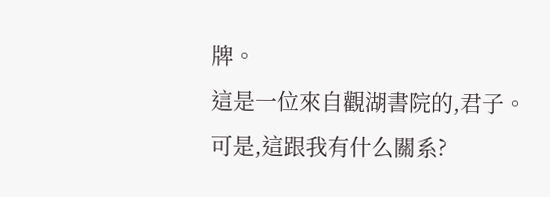牌。
這是一位來自觀湖書院的,君子。
可是,這跟我有什么關系?